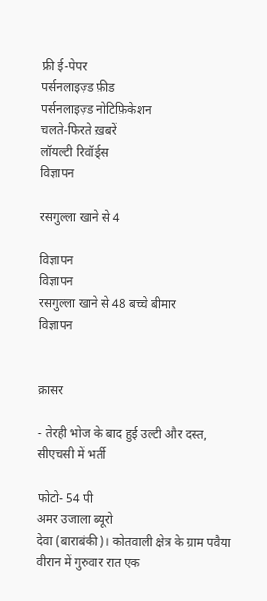फ्री ई-पेपर
पर्सनलाइज़्ड फ़ीड
पर्सनलाइज़्ड नोटिफ़िकेशन
चलते-फिरते ख़बरें
लॉयल्टी रिवॉर्ड्स
विज्ञापन

रसगुल्ला खाने से 4

विज्ञापन
विज्ञापन
रसगुल्ला खाने से 48 बच्चे बीमार
विज्ञापन


क्रासर

- तेरही भोज के बाद हुई उल्टी और दस्त, सीएचसी में भर्ती

फोटो- 54 पी
अमर उजाला ब्यूरो
देवा (बाराबंकी)। कोतवाली क्षेत्र के ग्राम पवैया वीरान में गुरुवार रात एक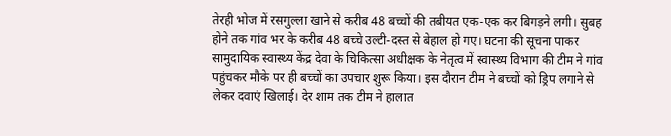तेरही भोज में रसगुल्ला खाने से करीब 48 बच्चों की तबीयत एक-एक कर बिगड़ने लगी। सुबह होने तक गांव भर के करीब 48 बच्चे उल्टी-दस्त से बेहाल हो गए। घटना की सूचना पाकर सामुदायिक स्वास्थ्य केंद्र देवा के चिकित्सा अधीक्षक के नेतृत्व में स्वास्थ्य विभाग की टीम ने गांव पहुंचकर मौके पर ही बच्चों का उपचार शुरू किया। इस दौरान टीम ने बच्चों को ड्रिप लगाने से लेकर दवाएं खिलाई। देर शाम तक टीम ने हालात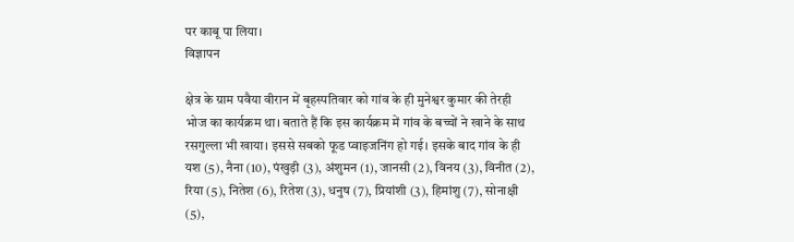पर काबू पा लिया।
विज्ञापन

क्षेत्र के ग्राम पवैया वीरान में बृहस्पतिवार को गांव के ही मुनेश्वर कुमार की तेरही भोज का कार्यक्रम था। बताते हैं कि इस कार्यक्रम में गांव के बच्चों ने खाने के साथ रसगुल्ला भी खाया। इससे सबको फूड प्वाइजनिंग हो गई। इसके बाद गांव के ही यश (5), नैना (10), पंखुड़ी (3), अंशुमन (1), जानसी (2), विनय (3), विनीत (2), रिया (5), नितेश (6), रितेश (3), धनुष (7), प्रियांशी (3), हिमांशु (7), सोनाक्षी (5),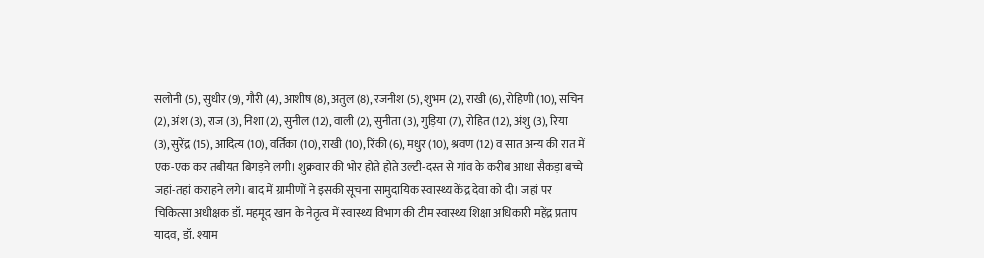सलोनी (5), सुधीर (9), गौरी (4), आशीष (8), अतुल (8), रजनीश (5), शुभम (2), राखी (6), रोहिणी (10), सचिन (2), अंश (3), राज (3), निशा (2), सुनील (12), वाली (2), सुनीता (3), गुड़िया (7), रोहित (12), अंशु (3), रिया (3), सुरेंद्र (15), आदित्य (10), वर्तिका (10), राखी (10), रिंकी (6), मधुर (10), श्रवण (12) व सात अन्य की रात में एक-एक कर तबीयत बिगड़ने लगी। शुक्रवार की भोर होते होते उल्टी-दस्त से गांव के करीब आधा सैकड़ा बच्चे जहां-तहां कराहने लगे। बाद में ग्रामीणों ने इसकी सूचना सामुदायिक स्वास्थ्य केंद्र देवा को दी। जहां पर चिकित्सा अधीक्षक डॉ. महमूद खान के नेतृत्व में स्वास्थ्य विभाग की टीम स्वास्थ्य शिक्षा अधिकारी महेंद्र प्रताप यादव, डॉ. श्याम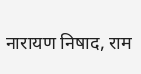नारायण निषाद, राम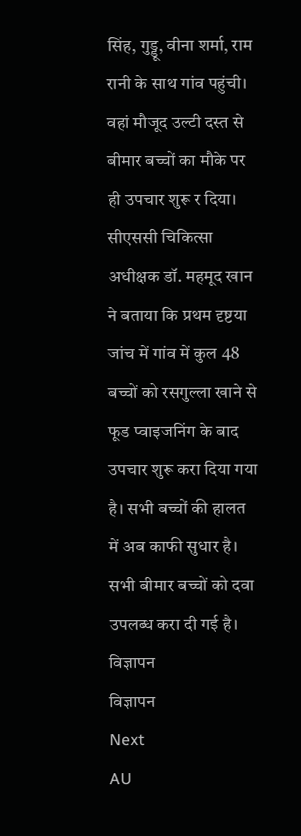सिंह, गुड्डू, वीना शर्मा, राम रानी के साथ गांव पहुंची। वहां मौजूद उल्टी दस्त से बीमार बच्चों का मौके पर ही उपचार शुरू र दिया। सीएससी चिकित्सा अधीक्षक डॉ. महमूद खान ने बताया कि प्रथम दृष्टया जांच में गांव में कुल 48 बच्चों को रसगुल्ला खाने से फूड प्वाइजनिंग के बाद उपचार शुरू करा दिया गया है। सभी बच्चों की हालत में अब काफी सुधार है। सभी बीमार बच्चों को दवा उपलब्ध करा दी गई है।
विज्ञापन
विज्ञापन
Next
AU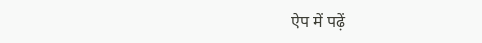ऐप में पढ़ें